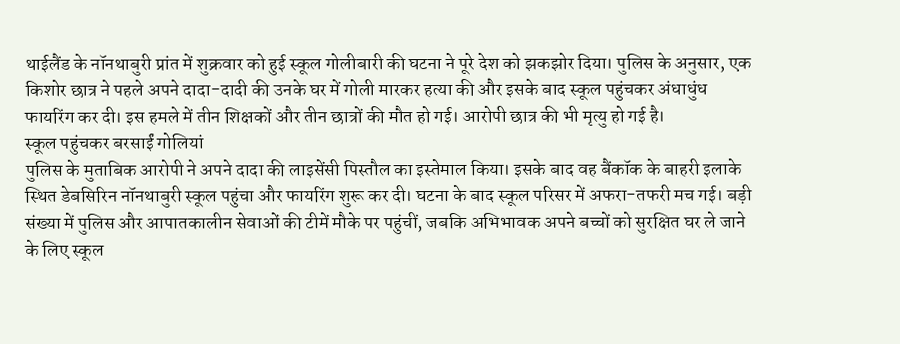थाईलैंड के नॉनथाबुरी प्रांत में शुक्रवार को हुई स्कूल गोलीबारी की घटना ने पूरे देश को झकझोर दिया। पुलिस के अनुसार, एक किशोर छात्र ने पहले अपने दादा-दादी की उनके घर में गोली मारकर हत्या की और इसके बाद स्कूल पहुंचकर अंधाधुंध फायरिंग कर दी। इस हमले में तीन शिक्षकों और तीन छात्रों की मौत हो गई। आरोपी छात्र की भी मृत्यु हो गई है।
स्कूल पहुंचकर बरसाईं गोलियां
पुलिस के मुताबिक आरोपी ने अपने दादा की लाइसेंसी पिस्तौल का इस्तेमाल किया। इसके बाद वह बैंकॉक के बाहरी इलाके स्थित डेबसिरिन नॉनथाबुरी स्कूल पहुंचा और फायरिंग शुरू कर दी। घटना के बाद स्कूल परिसर में अफरा-तफरी मच गई। बड़ी संख्या में पुलिस और आपातकालीन सेवाओं की टीमें मौके पर पहुंचीं, जबकि अभिभावक अपने बच्चों को सुरक्षित घर ले जाने के लिए स्कूल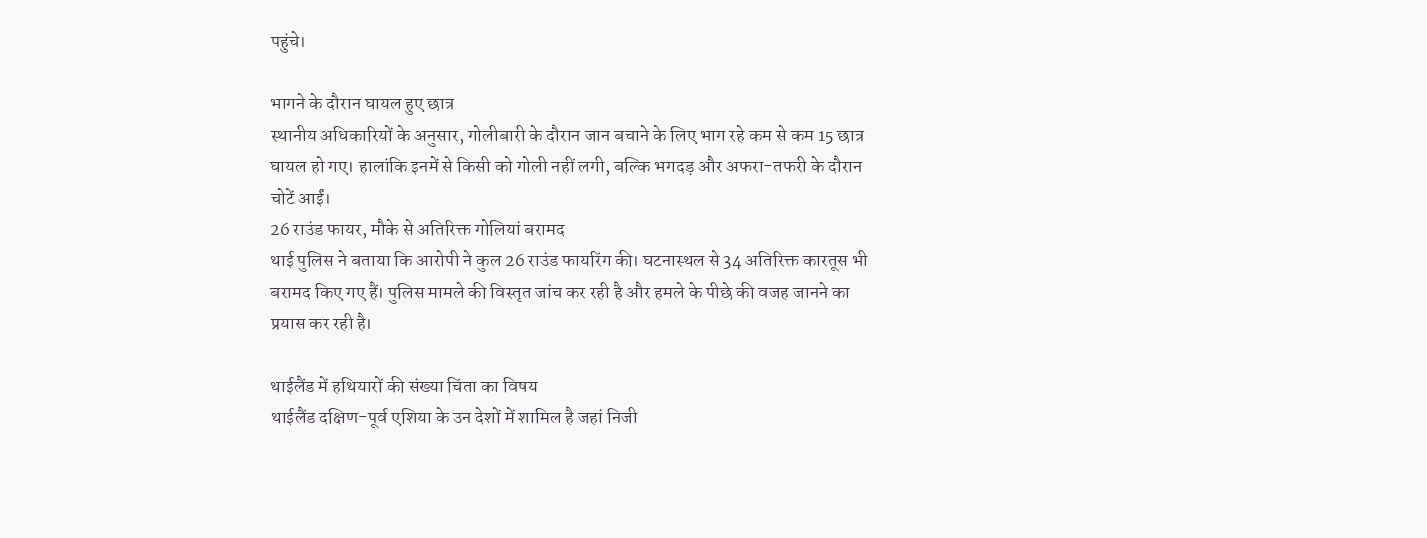पहुंचे।

भागने के दौरान घायल हुए छात्र
स्थानीय अधिकारियों के अनुसार, गोलीबारी के दौरान जान बचाने के लिए भाग रहे कम से कम 15 छात्र घायल हो गए। हालांकि इनमें से किसी को गोली नहीं लगी, बल्कि भगदड़ और अफरा-तफरी के दौरान चोटें आईं।
26 राउंड फायर, मौके से अतिरिक्त गोलियां बरामद
थाई पुलिस ने बताया कि आरोपी ने कुल 26 राउंड फायरिंग की। घटनास्थल से 34 अतिरिक्त कारतूस भी बरामद किए गए हैं। पुलिस मामले की विस्तृत जांच कर रही है और हमले के पीछे की वजह जानने का प्रयास कर रही है।

थाईलैंड में हथियारों की संख्या चिंता का विषय
थाईलैंड दक्षिण-पूर्व एशिया के उन देशों में शामिल है जहां निजी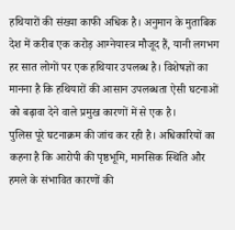हथियारों की संख्या काफी अधिक है। अनुमान के मुताबिक देश में करीब एक करोड़ आग्नेयास्त्र मौजूद हैं, यानी लगभग हर सात लोगों पर एक हथियार उपलब्ध है। विशेषज्ञों का मानना है कि हथियारों की आसान उपलब्धता ऐसी घटनाओं को बढ़ावा देने वाले प्रमुख कारणों में से एक है।
पुलिस पूरे घटनाक्रम की जांच कर रही है। अधिकारियों का कहना है कि आरोपी की पृष्ठभूमि, मानसिक स्थिति और हमले के संभावित कारणों की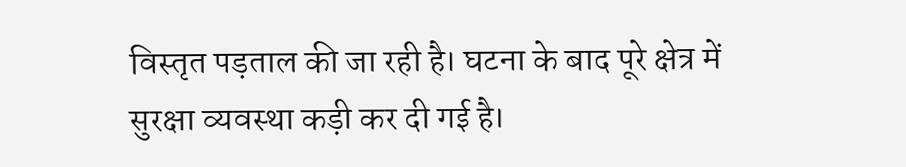विस्तृत पड़ताल की जा रही है। घटना के बाद पूरे क्षेत्र में सुरक्षा व्यवस्था कड़ी कर दी गई है।